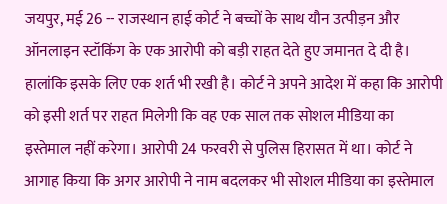जयपुर, मई 26 -- राजस्थान हाई कोर्ट ने बच्चों के साथ यौन उत्पीड़न और ऑनलाइन स्टॉकिंग के एक आरोपी को बड़ी राहत देते हुए जमानत दे दी है। हालांकि इसके लिए एक शर्त भी रखी है। कोर्ट ने अपने आदेश में कहा कि आरोपी को इसी शर्त पर राहत मिलेगी कि वह एक साल तक सोशल मीडिया का इस्तेमाल नहीं करेगा। आरोपी 24 फरवरी से पुलिस हिरासत में था। कोर्ट ने आगाह किया कि अगर आरोपी ने नाम बदलकर भी सोशल मीडिया का इस्तेमाल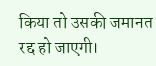किया तो उसकी जमानत रद्द हो जाएगी।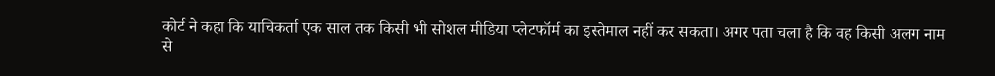कोर्ट ने कहा कि याचिकर्ता एक साल तक किसी भी सोशल मीडिया प्लेटफॉर्म का इस्तेमाल नहीं कर सकता। अगर पता चला है कि वह किसी अलग नाम से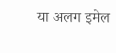या अलग इमेल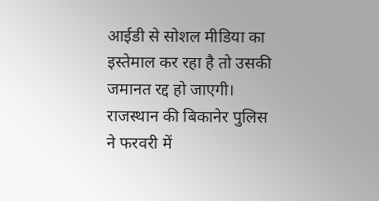आईडी से सोशल मीडिया का इस्तेमाल कर रहा है तो उसकी जमानत रद्द हो जाएगी। राजस्थान की बिकानेर पुलिस ने फरवरी में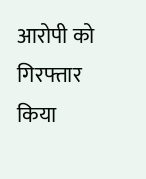आरोपी को गिरफ्तार किया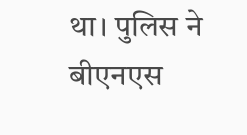था। पुलिस ने बीएनएस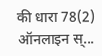की धारा 78(2) ऑनलाइन स्...